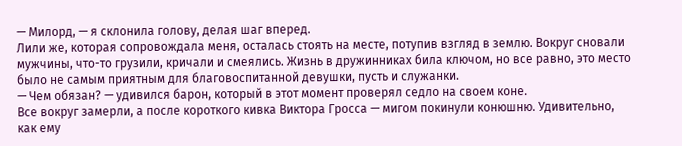— Милорд, — я склонила голову, делая шаг вперед.
Лили же, которая сопровождала меня, осталась стоять на месте, потупив взгляд в землю. Вокруг сновали мужчины, что-то грузили, кричали и смеялись. Жизнь в дружинниках била ключом, но все равно, это место было не самым приятным для благовоспитанной девушки, пусть и служанки.
— Чем обязан? — удивился барон, который в этот момент проверял седло на своем коне.
Все вокруг замерли, а после короткого кивка Виктора Гросса — мигом покинули конюшню. Удивительно, как ему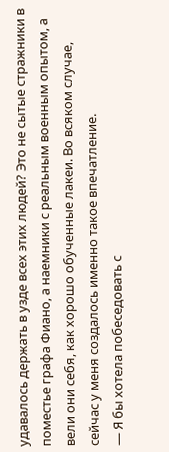удавалось держать в узде всех этих людей? Это не сытые стражники в поместье графа Фиано, а наемники с реальным военным опытом, а вели они себя, как хорошо обученные лакеи. Во всяком случае, сейчас у меня создалось именно такое впечатление.
— Я бы хотела побеседовать с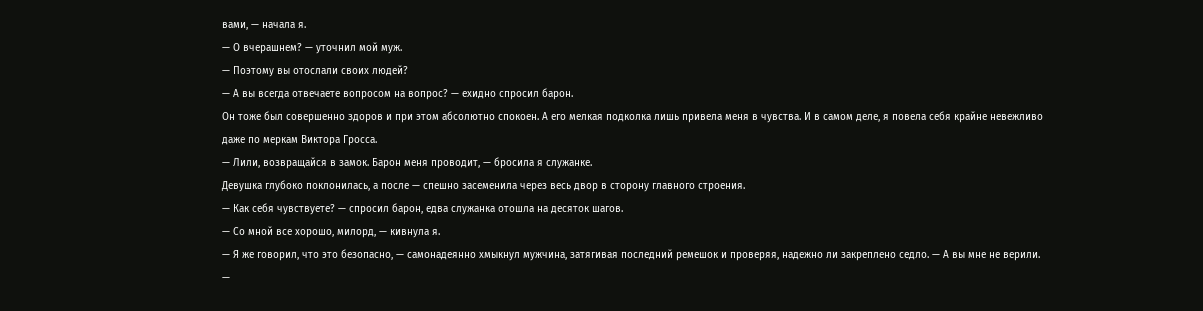вами, — начала я.
— О вчерашнем? — уточнил мой муж.
— Поэтому вы отослали своих людей?
— А вы всегда отвечаете вопросом на вопрос? — ехидно спросил барон.
Он тоже был совершенно здоров и при этом абсолютно спокоен. А его мелкая подколка лишь привела меня в чувства. И в самом деле, я повела себя крайне невежливо даже по меркам Виктора Гросса.
— Лили, возвращайся в замок. Барон меня проводит, — бросила я служанке.
Девушка глубоко поклонилась, а после — спешно засеменила через весь двор в сторону главного строения.
— Как себя чувствуете? — спросил барон, едва служанка отошла на десяток шагов.
— Со мной все хорошо, милорд, — кивнула я.
— Я же говорил, что это безопасно, — самонадеянно хмыкнул мужчина, затягивая последний ремешок и проверяя, надежно ли закреплено седло. — А вы мне не верили.
—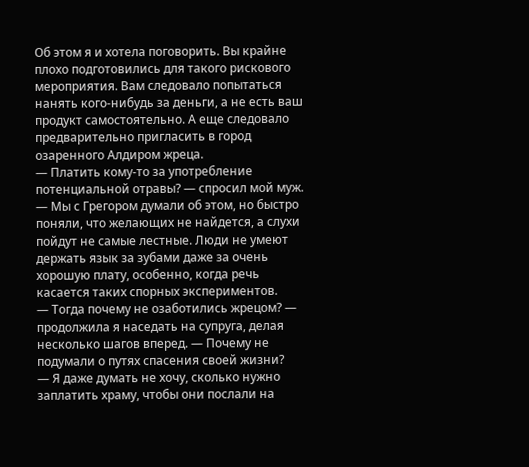Об этом я и хотела поговорить. Вы крайне плохо подготовились для такого рискового мероприятия. Вам следовало попытаться нанять кого-нибудь за деньги, а не есть ваш продукт самостоятельно. А еще следовало предварительно пригласить в город озаренного Алдиром жреца.
— Платить кому-то за употребление потенциальной отравы? — спросил мой муж. — Мы с Грегором думали об этом, но быстро поняли, что желающих не найдется, а слухи пойдут не самые лестные. Люди не умеют держать язык за зубами даже за очень хорошую плату, особенно, когда речь касается таких спорных экспериментов.
— Тогда почему не озаботились жрецом? — продолжила я наседать на супруга, делая несколько шагов вперед. — Почему не подумали о путях спасения своей жизни?
— Я даже думать не хочу, сколько нужно заплатить храму, чтобы они послали на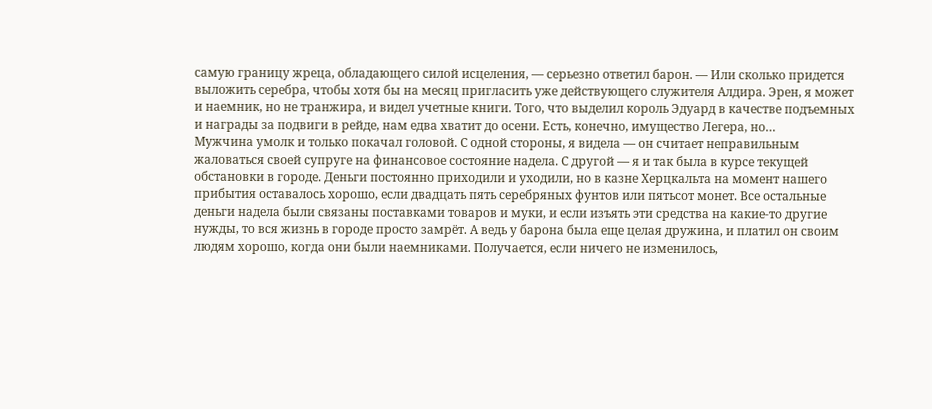самую границу жреца, обладающего силой исцеления, — серьезно ответил барон. — Или сколько придется выложить серебра, чтобы хотя бы на месяц пригласить уже действующего служителя Алдира. Эрен, я может и наемник, но не транжира, и видел учетные книги. Того, что выделил король Эдуард в качестве подъемных и награды за подвиги в рейде, нам едва хватит до осени. Есть, конечно, имущество Легера, но…
Мужчина умолк и только покачал головой. С одной стороны, я видела — он считает неправильным жаловаться своей супруге на финансовое состояние надела. С другой — я и так была в курсе текущей обстановки в городе. Деньги постоянно приходили и уходили, но в казне Херцкальта на момент нашего прибытия оставалось хорошо, если двадцать пять серебряных фунтов или пятьсот монет. Все остальные деньги надела были связаны поставками товаров и муки, и если изъять эти средства на какие-то другие нужды, то вся жизнь в городе просто замрёт. А ведь у барона была еще целая дружина, и платил он своим людям хорошо, когда они были наемниками. Получается, если ничего не изменилось,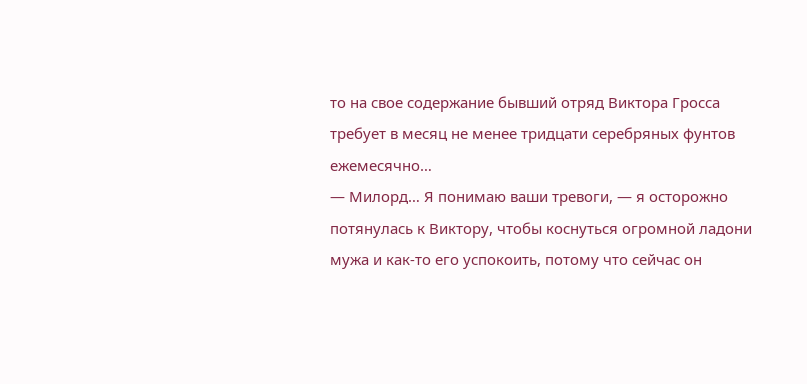то на свое содержание бывший отряд Виктора Гросса требует в месяц не менее тридцати серебряных фунтов ежемесячно…
— Милорд… Я понимаю ваши тревоги, — я осторожно потянулась к Виктору, чтобы коснуться огромной ладони мужа и как-то его успокоить, потому что сейчас он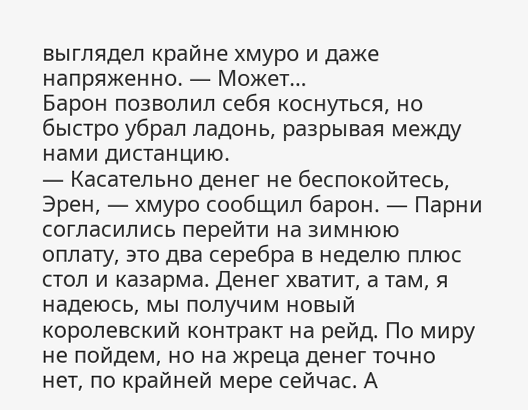выглядел крайне хмуро и даже напряженно. — Может…
Барон позволил себя коснуться, но быстро убрал ладонь, разрывая между нами дистанцию.
— Касательно денег не беспокойтесь, Эрен, — хмуро сообщил барон. — Парни согласились перейти на зимнюю оплату, это два серебра в неделю плюс стол и казарма. Денег хватит, а там, я надеюсь, мы получим новый королевский контракт на рейд. По миру не пойдем, но на жреца денег точно нет, по крайней мере сейчас. А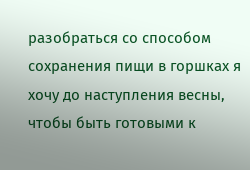разобраться со способом сохранения пищи в горшках я хочу до наступления весны, чтобы быть готовыми к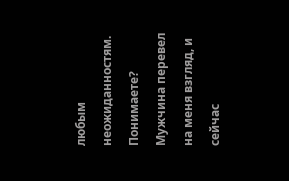любым неожиданностям. Понимаете?
Мужчина перевел на меня взгляд, и сейчас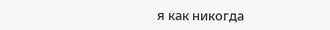я как никогда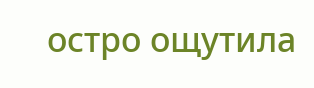остро ощутила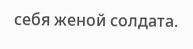себя женой солдата.